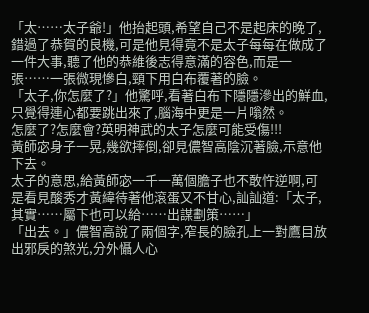「太……太子爺!」他抬起頭,希望自己不是起床的晚了,錯過了恭賀的良機,可是他見得竟不是太子每每在做成了一件大事,聽了他的恭維後志得意滿的容色,而是一張……一張微現慘白,頸下用白布覆著的臉。
「太子,你怎麼了?」他驚呼,看著白布下隱隱滲出的鮮血,只覺得連心都要跳出來了,腦海中更是一片嗡然。
怎麼了?怎麼會?英明神武的太子怎麼可能受傷!!!
黃師宓身子一晃,幾欲摔倒,卻見儂智高陰沉著臉,示意他下去。
太子的意思,給黃師宓一千一萬個膽子也不敢忤逆啊,可是看見酸秀才黃緯待著他滾蛋又不甘心,訕訕道:「太子,其實……屬下也可以給……出謀劃策……」
「出去。」儂智高說了兩個字,窄長的臉孔上一對鷹目放出邪戾的煞光,分外懾人心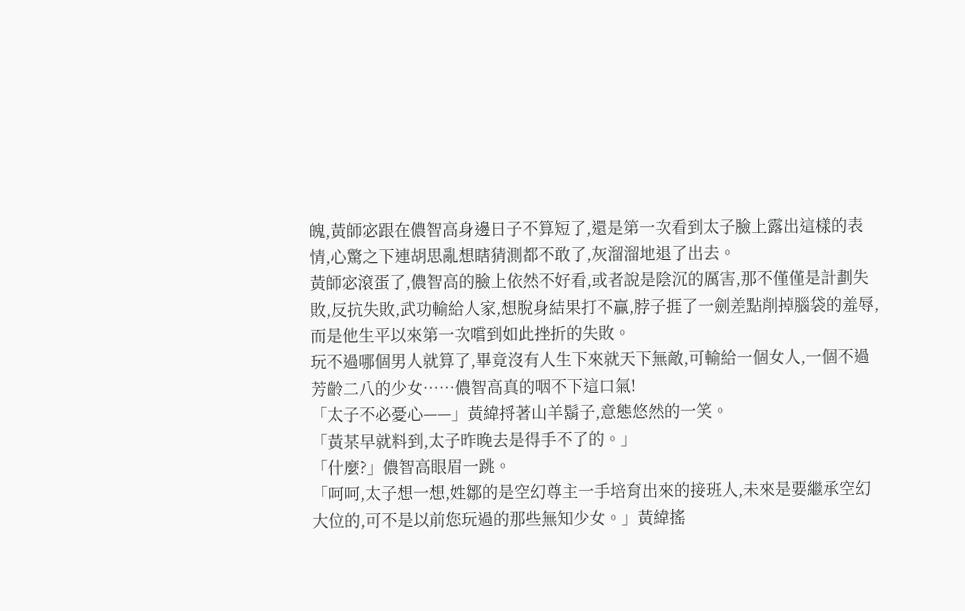魄,黃師宓跟在儂智高身邊日子不算短了,還是第一次看到太子臉上露出這樣的表情,心驚之下連胡思亂想瞎猜測都不敢了,灰溜溜地退了出去。
黃師宓滾蛋了,儂智高的臉上依然不好看,或者說是陰沉的厲害,那不僅僅是計劃失敗,反抗失敗,武功輸給人家,想脫身結果打不贏,脖子捱了一劍差點削掉腦袋的羞辱,而是他生平以來第一次嚐到如此挫折的失敗。
玩不過哪個男人就算了,畢竟沒有人生下來就天下無敵,可輸給一個女人,一個不過芳齡二八的少女……儂智高真的咽不下這口氣!
「太子不必憂心——」黃緯捋著山羊鬍子,意態悠然的一笑。
「黃某早就料到,太子昨晚去是得手不了的。」
「什麼?」儂智高眼眉一跳。
「呵呵,太子想一想,姓鄒的是空幻尊主一手培育出來的接班人,未來是要繼承空幻大位的,可不是以前您玩過的那些無知少女。」黃緯搖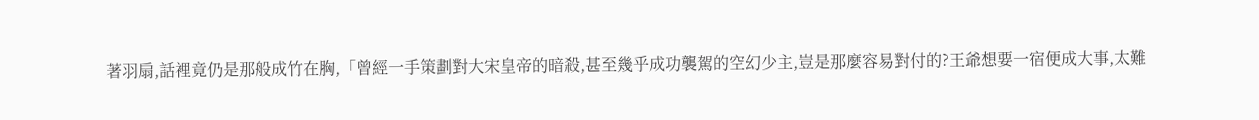著羽扇,話裡竟仍是那般成竹在胸,「曾經一手策劃對大宋皇帝的暗殺,甚至幾乎成功襲駕的空幻少主,豈是那麼容易對付的?王爺想要一宿便成大事,太難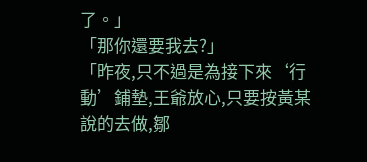了。」
「那你還要我去?」
「昨夜,只不過是為接下來‘行動’鋪墊,王爺放心,只要按黃某說的去做,鄒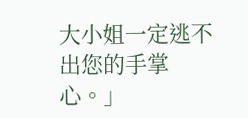大小姐一定逃不出您的手掌心。」